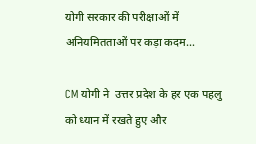योगी सरकार की परीक्षाओं में अनियमितताओं पर कड़ा कदम…

CM योगी ने  उत्तर प्रदेश के हर एक पहलु को ध्यान में रखते हुए और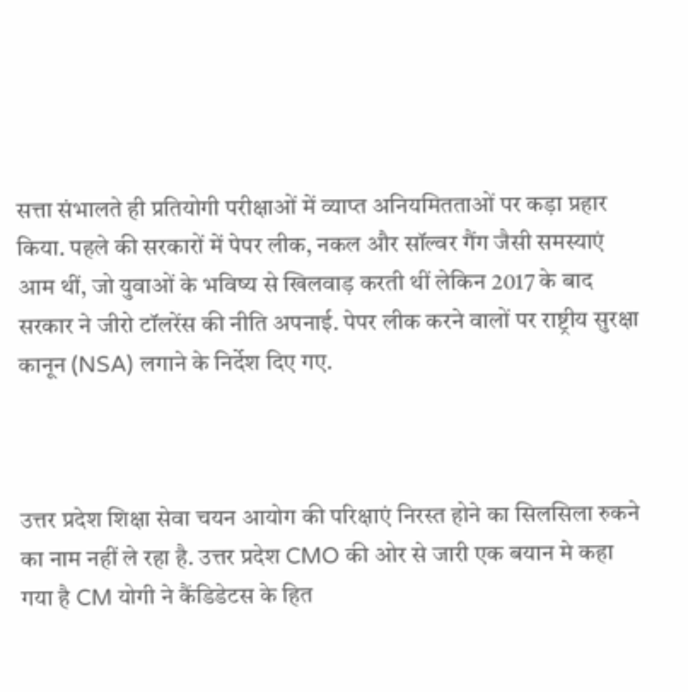सत्ता संभालते ही प्रतियोगी परीक्षाओं में व्याप्त अनियमितताओं पर कड़ा प्रहार किया. पहले की सरकारों में पेपर लीक, नकल और सॉल्वर गैंग जैसी समस्याएं आम थीं, जो युवाओं के भविष्य से खिलवाड़ करती थीं लेकिन 2017 के बाद सरकार ने जीरो टॉलरेंस की नीति अपनाई. पेपर लीक करने वालों पर राष्ट्रीय सुरक्षा कानून (NSA) लगाने के निर्देश दिए गए.



उत्तर प्रदेश शिक्षा सेवा चयन आयोग की परिक्षाएं निरस्त होने का सिलसिला रुकने का नाम नहीं ले रहा है. उत्तर प्रदेश CMO की ओर से जारी एक बयान मे कहा गया है CM योगी ने कैंडिडेटस के हित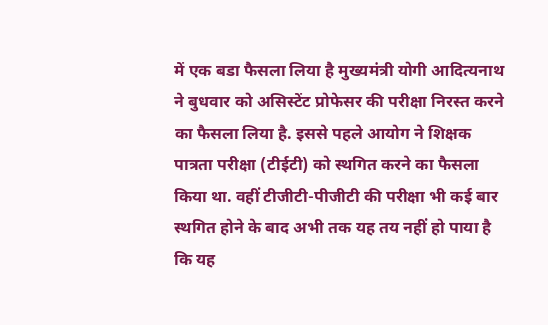में एक बडा फैसला लिया है मुख्यमंत्री योगी आदित्यनाथ ने बुधवार को असिस्टेंट प्रोफेसर की परीक्षा निरस्त करने का फैसला लिया है. इससे पहले आयोग ने शिक्षक पात्रता परीक्षा (टीईटी) को स्थगित करने का फैसला किया था. वहीं टीजीटी-पीजीटी की परीक्षा भी कई बार स्थगित होने के बाद अभी तक यह तय नहीं हो पाया है कि यह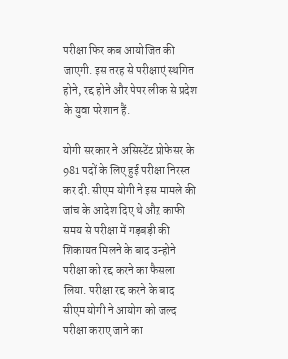परीक्षा फिर कब आयोजित की जाएगी. इस तरह से परीक्षाएं स्थगित होने, रद्द होने और पेपर लीक से प्रदेश के युवा परेशान हैं.

योगी सरकार ने असिस्टेंट प्रोफेसर के 981 पदों के लिए हुई परीक्षा निरस्त कर दी. सीएम योगी ने इस मामले की जांच के आदेश दिए थे औऱ काफी समय से परीक्षा में गड़बड़ी की शिकायत मिलने के बाद उन्होने परीक्षा को रद्द करने का फैसला लिया. परीक्षा रद्द करने के बाद सीएम योगी ने आयोग को जल्द परीक्षा कराए जाने का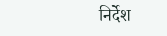निर्देश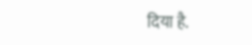दिया है.